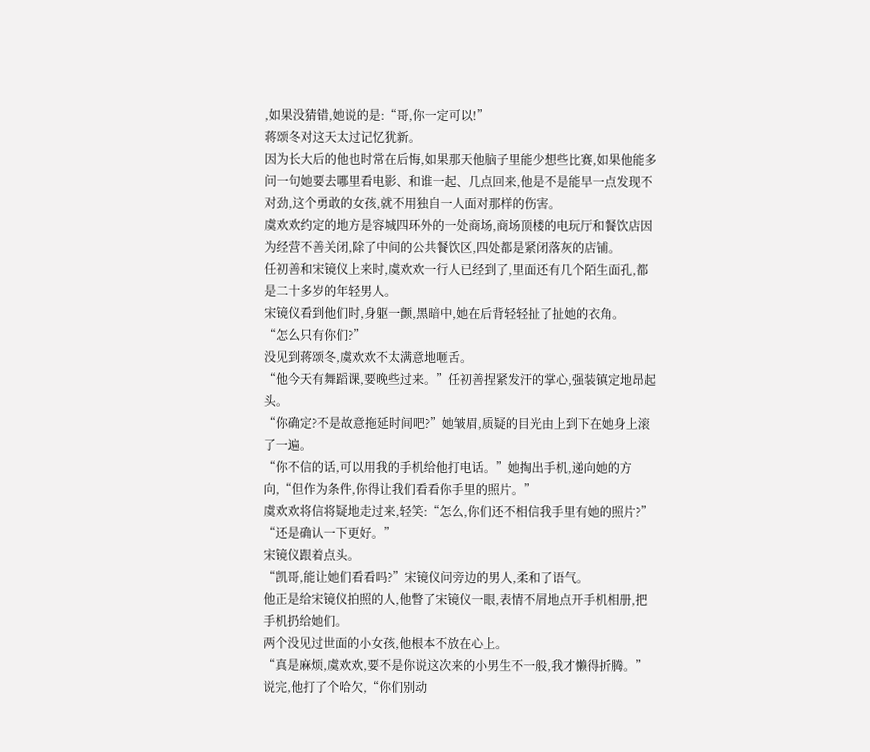,如果没猜错,她说的是:“哥,你一定可以!”
蒋颂冬对这天太过记忆犹新。
因为长大后的他也时常在后悔,如果那天他脑子里能少想些比赛,如果他能多问一句她要去哪里看电影、和谁一起、几点回来,他是不是能早一点发现不对劲,这个勇敢的女孩,就不用独自一人面对那样的伤害。
虞欢欢约定的地方是容城四环外的一处商场,商场顶楼的电玩厅和餐饮店因为经营不善关闭,除了中间的公共餐饮区,四处都是紧闭落灰的店铺。
任初善和宋镜仪上来时,虞欢欢一行人已经到了,里面还有几个陌生面孔,都是二十多岁的年轻男人。
宋镜仪看到他们时,身躯一颤,黑暗中,她在后背轻轻扯了扯她的衣角。
“怎么只有你们?”
没见到蒋颂冬,虞欢欢不太满意地咂舌。
“他今天有舞蹈课,要晚些过来。”任初善捏紧发汗的掌心,强装镇定地昂起头。
“你确定?不是故意拖延时间吧?”她皱眉,质疑的目光由上到下在她身上滚了一遍。
“你不信的话,可以用我的手机给他打电话。”她掏出手机,递向她的方向,“但作为条件,你得让我们看看你手里的照片。”
虞欢欢将信将疑地走过来,轻笑:“怎么,你们还不相信我手里有她的照片?”
“还是确认一下更好。”
宋镜仪跟着点头。
“凯哥,能让她们看看吗?”宋镜仪问旁边的男人,柔和了语气。
他正是给宋镜仪拍照的人,他瞥了宋镜仪一眼,表情不屑地点开手机相册,把手机扔给她们。
两个没见过世面的小女孩,他根本不放在心上。
“真是麻烦,虞欢欢,要不是你说这次来的小男生不一般,我才懒得折腾。”说完,他打了个哈欠,“你们别动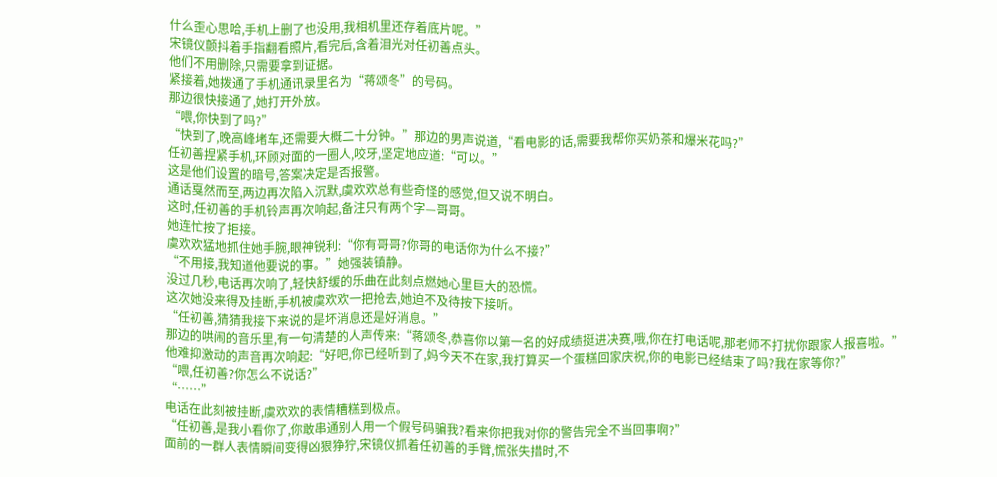什么歪心思哈,手机上删了也没用,我相机里还存着底片呢。”
宋镜仪颤抖着手指翻看照片,看完后,含着泪光对任初善点头。
他们不用删除,只需要拿到证据。
紧接着,她拨通了手机通讯录里名为“蒋颂冬”的号码。
那边很快接通了,她打开外放。
“喂,你快到了吗?”
“快到了,晚高峰堵车,还需要大概二十分钟。”那边的男声说道,“看电影的话,需要我帮你买奶茶和爆米花吗?”
任初善捏紧手机,环顾对面的一圈人,咬牙,坚定地应道:“可以。”
这是他们设置的暗号,答案决定是否报警。
通话戛然而至,两边再次陷入沉默,虞欢欢总有些奇怪的感觉,但又说不明白。
这时,任初善的手机铃声再次响起,备注只有两个字—哥哥。
她连忙按了拒接。
虞欢欢猛地抓住她手腕,眼神锐利:“你有哥哥?你哥的电话你为什么不接?”
“不用接,我知道他要说的事。”她强装镇静。
没过几秒,电话再次响了,轻快舒缓的乐曲在此刻点燃她心里巨大的恐慌。
这次她没来得及挂断,手机被虞欢欢一把抢去,她迫不及待按下接听。
“任初善,猜猜我接下来说的是坏消息还是好消息。”
那边的哄闹的音乐里,有一句清楚的人声传来:“蒋颂冬,恭喜你以第一名的好成绩挺进决赛,哦,你在打电话呢,那老师不打扰你跟家人报喜啦。”
他难抑激动的声音再次响起:“好吧,你已经听到了,妈今天不在家,我打算买一个蛋糕回家庆祝,你的电影已经结束了吗?我在家等你?”
“喂,任初善?你怎么不说话?”
“……”
电话在此刻被挂断,虞欢欢的表情糟糕到极点。
“任初善,是我小看你了,你敢串通别人用一个假号码骗我?看来你把我对你的警告完全不当回事啊?”
面前的一群人表情瞬间变得凶狠狰狞,宋镜仪抓着任初善的手臂,慌张失措时,不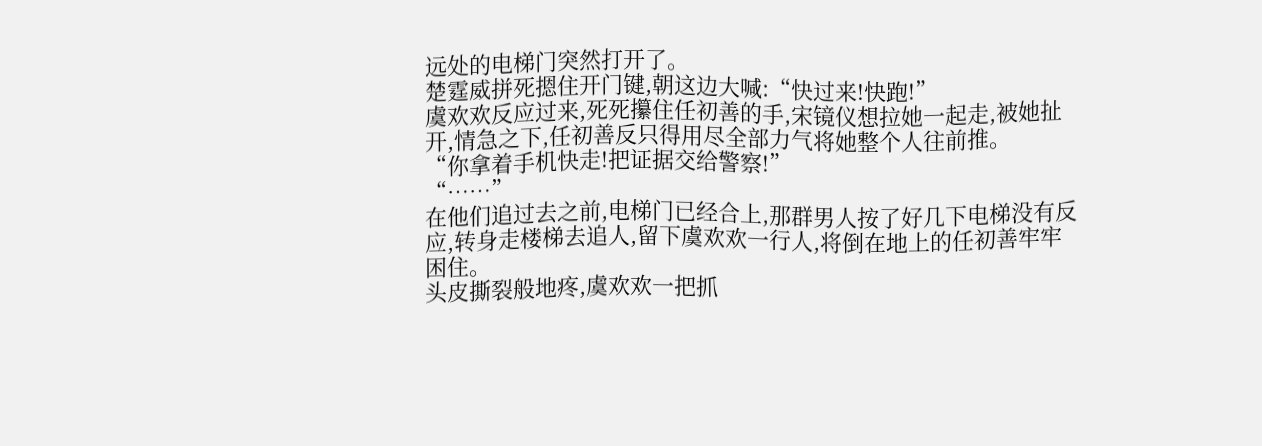远处的电梯门突然打开了。
楚霆威拼死摁住开门键,朝这边大喊:“快过来!快跑!”
虞欢欢反应过来,死死攥住任初善的手,宋镜仪想拉她一起走,被她扯开,情急之下,任初善反只得用尽全部力气将她整个人往前推。
“你拿着手机快走!把证据交给警察!”
“……”
在他们追过去之前,电梯门已经合上,那群男人按了好几下电梯没有反应,转身走楼梯去追人,留下虞欢欢一行人,将倒在地上的任初善牢牢困住。
头皮撕裂般地疼,虞欢欢一把抓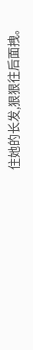住她的长发,狠狠往后面拽。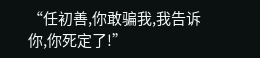“任初善,你敢骗我,我告诉你,你死定了!”